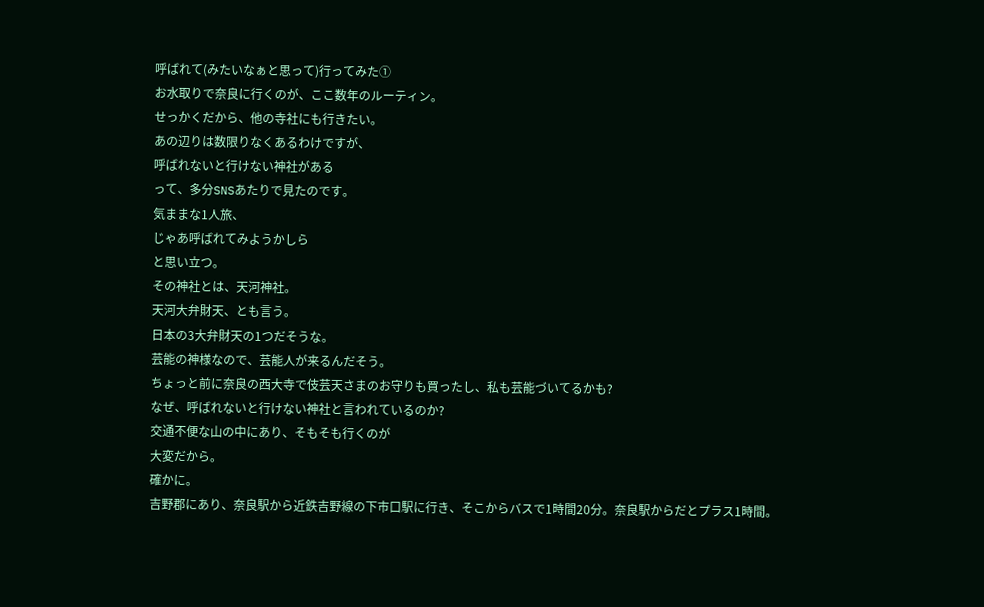呼ばれて(みたいなぁと思って)行ってみた①
お水取りで奈良に行くのが、ここ数年のルーティン。
せっかくだから、他の寺社にも行きたい。
あの辺りは数限りなくあるわけですが、
呼ばれないと行けない神社がある
って、多分SNSあたりで見たのです。
気ままな1人旅、
じゃあ呼ばれてみようかしら
と思い立つ。
その神社とは、天河神社。
天河大弁財天、とも言う。
日本の3大弁財天の1つだそうな。
芸能の神様なので、芸能人が来るんだそう。
ちょっと前に奈良の西大寺で伎芸天さまのお守りも買ったし、私も芸能づいてるかも?
なぜ、呼ばれないと行けない神社と言われているのか?
交通不便な山の中にあり、そもそも行くのが
大変だから。
確かに。
吉野郡にあり、奈良駅から近鉄吉野線の下市口駅に行き、そこからバスで1時間20分。奈良駅からだとプラス1時間。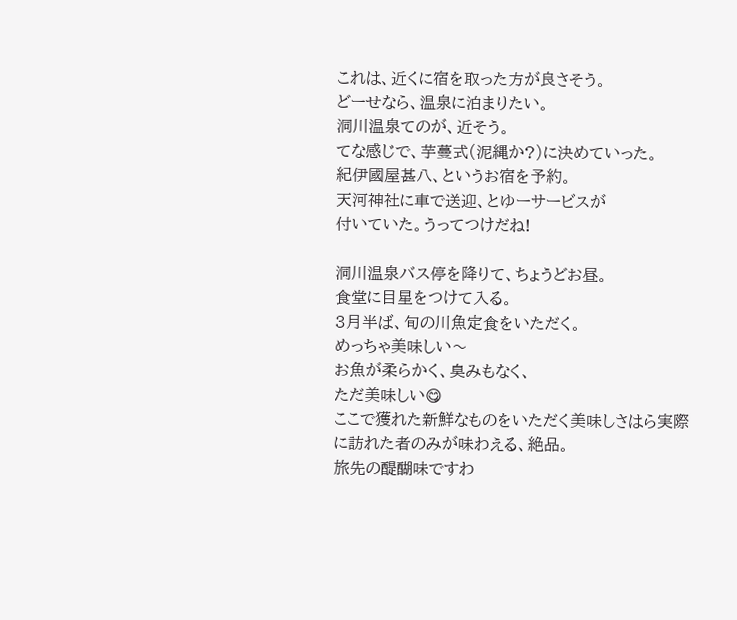これは、近くに宿を取った方が良さそう。
どーせなら、温泉に泊まりたい。
洞川温泉てのが、近そう。
てな感じで、芋蔓式(泥縄か?)に決めていった。
紀伊國屋甚八、というお宿を予約。
天河神社に車で送迎、とゆーサービスが
付いていた。うってつけだね!

洞川温泉バス停を降りて、ちょうどお昼。
食堂に目星をつけて入る。
3月半ば、旬の川魚定食をいただく。
めっちゃ美味しい〜
お魚が柔らかく、臭みもなく、
ただ美味しい😋
ここで獲れた新鮮なものをいただく美味しさはら実際に訪れた者のみが味わえる、絶品。
旅先の醍醐味ですわ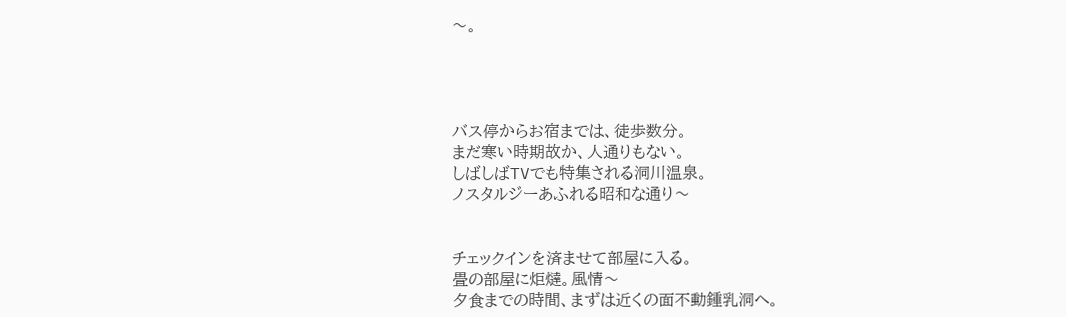〜。




バス停からお宿までは、徒歩数分。
まだ寒い時期故か、人通りもない。
しばしばTVでも特集される洞川温泉。
ノスタルジーあふれる昭和な通り〜


チェックインを済ませて部屋に入る。
畳の部屋に炬燵。風情〜
夕食までの時間、まずは近くの面不動鍾乳洞へ。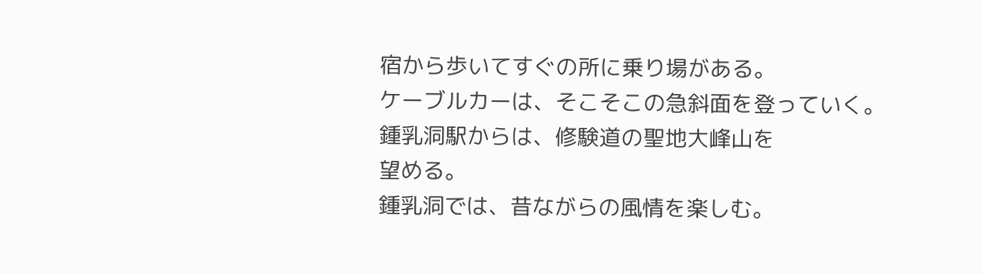宿から歩いてすぐの所に乗り場がある。
ケーブルカーは、そこそこの急斜面を登っていく。
鍾乳洞駅からは、修験道の聖地大峰山を
望める。
鍾乳洞では、昔ながらの風情を楽しむ。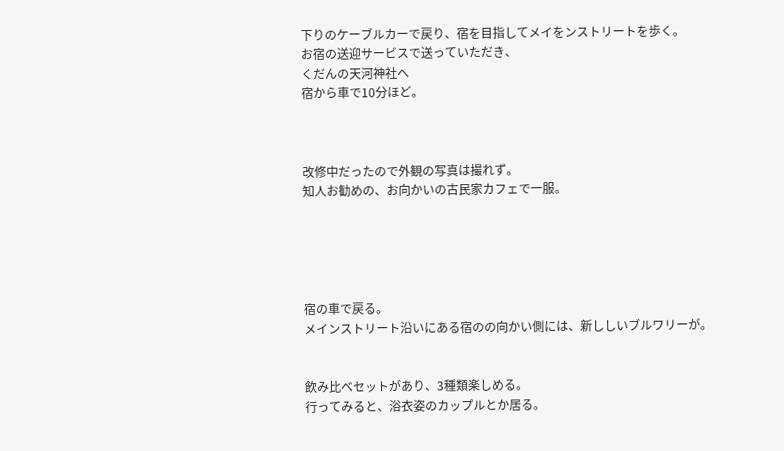下りのケーブルカーで戻り、宿を目指してメイをンストリートを歩く。
お宿の送迎サービスで送っていただき、
くだんの天河神社へ
宿から車で10分ほど。



改修中だったので外観の写真は撮れず。
知人お勧めの、お向かいの古民家カフェで一服。





宿の車で戻る。
メインストリート沿いにある宿のの向かい側には、新ししいブルワリーが。


飲み比べセットがあり、3種類楽しめる。
行ってみると、浴衣姿のカップルとか居る。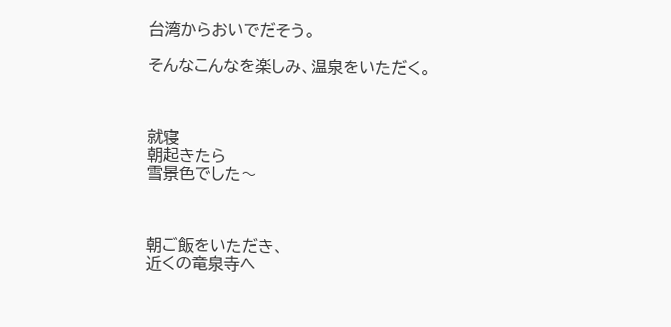台湾からおいでだそう。

そんなこんなを楽しみ、温泉をいただく。



就寝
朝起きたら
雪景色でした〜



朝ご飯をいただき、
近くの竜泉寺へ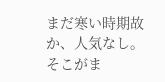まだ寒い時期故か、人気なし。
そこがま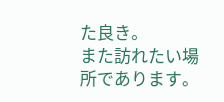た良き。
また訪れたい場所であります。